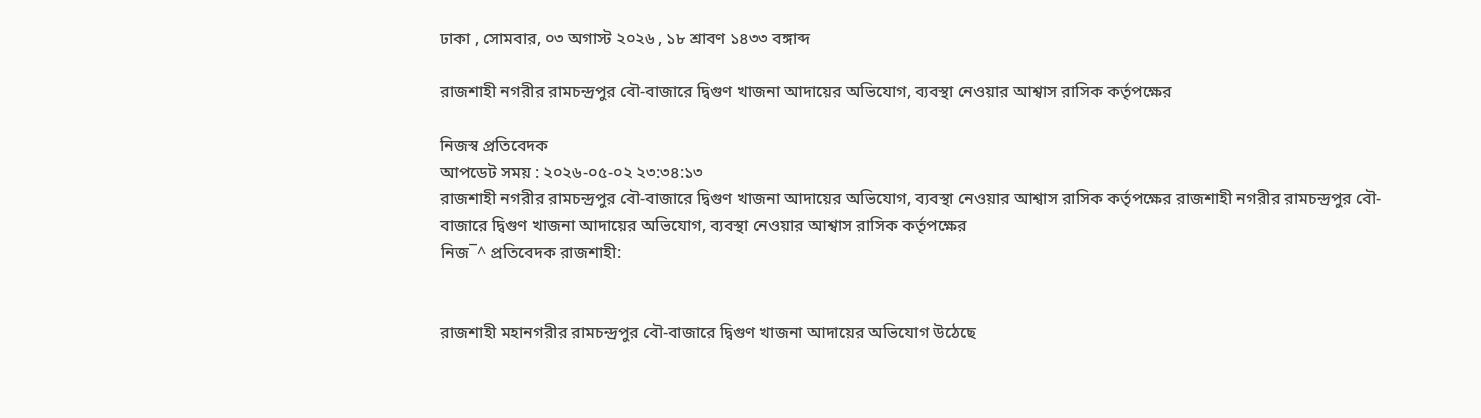ঢাকা , সোমবার, ০৩ অগাস্ট ২০২৬ , ১৮ শ্রাবণ ১৪৩৩ বঙ্গাব্দ

রাজশাহী নগরীর রামচন্দ্রপুর বৌ-বাজারে দ্বিগুণ খাজনা আদায়ের অভিযোগ, ব্যবস্থা নেওয়ার আশ্বাস রাসিক কর্তৃপক্ষের

নিজস্ব প্রতিবেদক
আপডেট সময় : ২০২৬-০৫-০২ ২৩:৩৪:১৩
রাজশাহী নগরীর রামচন্দ্রপুর বৌ-বাজারে দ্বিগুণ খাজনা আদায়ের অভিযোগ, ব্যবস্থা নেওয়ার আশ্বাস রাসিক কর্তৃপক্ষের রাজশাহী নগরীর রামচন্দ্রপুর বৌ-বাজারে দ্বিগুণ খাজনা আদায়ের অভিযোগ, ব্যবস্থা নেওয়ার আশ্বাস রাসিক কর্তৃপক্ষের
নিজ¯^ প্রতিবেদক রাজশাহী:


রাজশাহী মহানগরীর রামচন্দ্রপুর বৌ-বাজারে দ্বিগুণ খাজনা আদায়ের অভিযোগ উঠেছে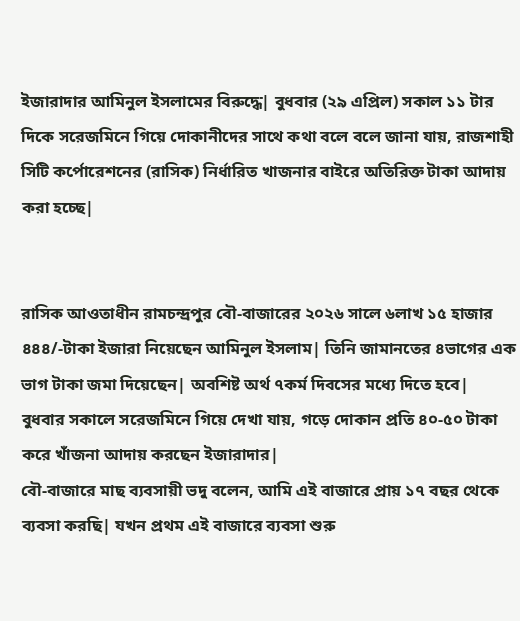ইজারাদার আমিনুল ইসলামের বিরুদ্ধে| বুধবার (২৯ এপ্রিল) সকাল ১১ টার দিকে সরেজমিনে গিয়ে দোকানীদের সাথে কথা বলে বলে জানা যায়, রাজশাহী সিটি কর্পোরেশনের (রাসিক) নির্ধারিত খাজনার বাইরে অতিরিক্ত টাকা আদায় করা হচ্ছে|


রাসিক আওতাধীন রামচন্দ্রপুর বৌ-বাজারের ২০২৬ সালে ৬লাখ ১৫ হাজার ৪৪৪/-টাকা ইজারা নিয়েছেন আমিনুল ইসলাম| তিনি জামানতের ৪ভাগের এক ভাগ টাকা জমা দিয়েছেন| অবশিষ্ট অর্থ ৭কর্ম দিবসের মধ্যে দিতে হবে|
বুধবার সকালে সরেজমিনে গিয়ে দেখা যায়, গড়ে দোকান প্রতি ৪০-৫০ টাকা করে খাঁজনা আদায় করছেন ইজারাদার|
বৌ-বাজারে মাছ ব্যবসায়ী ভদু বলেন, আমি এই বাজারে প্রায় ১৭ বছর থেকে ব্যবসা করছি| যখন প্রথম এই বাজারে ব্যবসা শুরু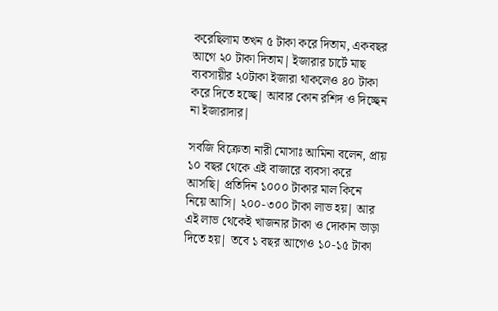করেছিলাম তখন ৫ টাকা করে দিতাম, একবছর আগে ২০ টাকা দিতাম| ইজারার চার্টে মাছ ব্যবসায়ীর ২০টাকা ইজারা থাকলেও ৪০ টাকা করে দিতে হচ্ছে| আবার কোন রশিদ ও দিচ্ছেন না ইজারাদার|

সবজি বিক্রেতা নারী মোসাঃ আমিনা বলেন, প্রায় ১০ বছর থেকে এই বাজারে ব্যবসা করে আসছি| প্রতিদিন ১০০০ টাকার মাল কিনে নিয়ে আসি| ২০০-৩০০ টাকা লাভ হয়| আর এই লাভ থেকেই খাজনার টাকা ও দোকান ভাড়া দিতে হয়| তবে ১ বছর আগেও ১০-১৫ টাকা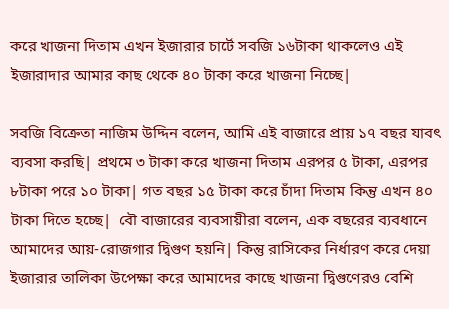করে খাজনা দিতাম এখন ইজারার চার্টে সবজি ১৬টাকা থাকলেও এই ইজারাদার আমার কাছ থেকে ৪০ টাকা করে খাজনা নিচ্ছে|

সবজি বিক্রেতা নাজিম উদ্দিন বলেন, আমি এই বাজারে প্রায় ১৭ বছর যাবৎ ব্যবসা করছি| প্রথমে ৩ টাকা করে খাজনা দিতাম এরপর ৫ টাকা, এরপর ৮টাকা পরে ১০ টাকা| গত বছর ১৫ টাকা করে চাঁদা দিতাম কিন্তু এখন ৪০ টাকা দিতে হচ্ছে|  বৌ বাজারের ব্যবসায়ীরা বলেন, এক বছরের ব্যবধানে আমাদের আয়-রোজগার দ্বিগুণ হয়নি| কিন্তু রাসিকের নির্ধারণ করে দেয়া ইজারার তালিকা উপেক্ষা করে আমাদের কাছে খাজনা দ্বিগুণেরও বেশি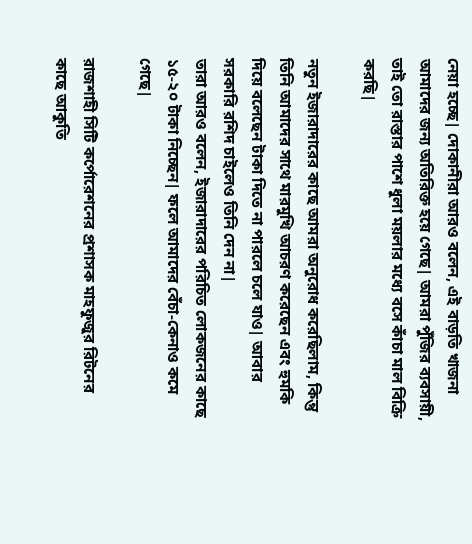নেয়া হচ্ছে| দোকানীরা আরও বলেন, এই বাড়তি খাজনা আমাদের জন্য অতিরিক্ত হয়ে গেছে| আমরা পুঁজির ব্যবসায়ী, তাই তো রাস্তার পাশে ধুলা ময়লার মধ্যে বসে কাঁচা মাল বিক্রি করছি|

নতুন ইজারাদারের কাছে আমরা অনুরোধ করেছিলাম, কিন্তু তিনি আমাদের সাথে মারমুখি আচরণ করেছেন এবং হুমকি দিয়ে বলেছেন টাকা দিতে না পারলে চলে যাও| আবার সরকারি রশিদ চাইলেও তিনি দেন না|
তারা আরও বলেন, ইজারাদারের পরিচিত লোকজনের কাছে ১৫-২০ টাকা নিচ্ছেন| ফলে আমাদের বেঁচা-কেনাও কমে গেছে|

রাজশাহী সিটি কর্পোরেশনের প্রশাসক মাহফুজুর রিটনের কাছে আকুতি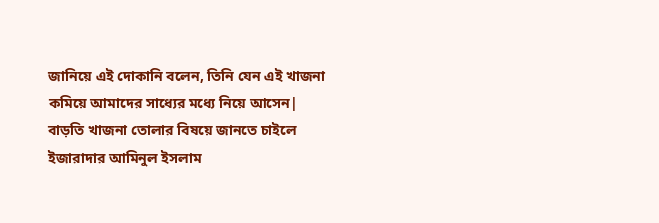জানিয়ে এই দোকানি বলেন, তিনি যেন এই খাজনা কমিয়ে আমাদের সাধ্যের মধ্যে নিয়ে আসেন|
বাড়তি খাজনা তোলার বিষয়ে জানতে চাইলে ইজারাদার আমিনুল ইসলাম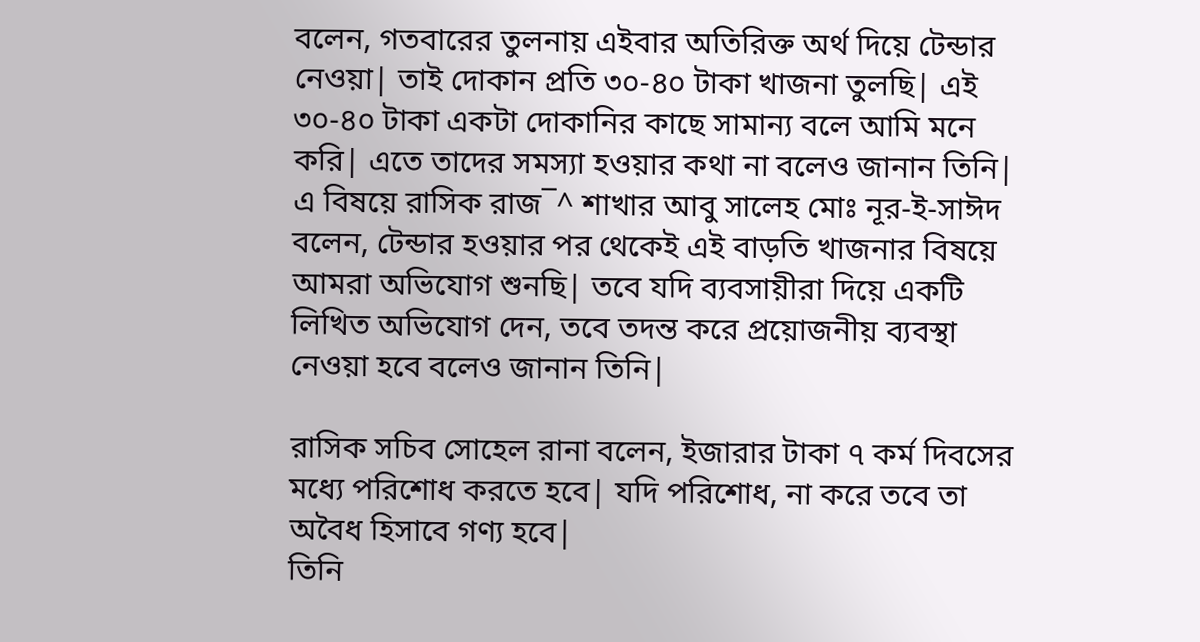বলেন, গতবারের তুলনায় এইবার অতিরিক্ত অর্থ দিয়ে টেন্ডার নেওয়া| তাই দোকান প্রতি ৩০-৪০ টাকা খাজনা তুলছি| এই ৩০-৪০ টাকা একটা দোকানির কাছে সামান্য বলে আমি মনে করি| এতে তাদের সমস্যা হওয়ার কথা না বলেও জানান তিনি|
এ বিষয়ে রাসিক রাজ¯^ শাখার আবু সালেহ মোঃ নূর-ই-সাঈদ বলেন, টেন্ডার হওয়ার পর থেকেই এই বাড়তি খাজনার বিষয়ে আমরা অভিযোগ শুনছি| তবে যদি ব্যবসায়ীরা দিয়ে একটি লিখিত অভিযোগ দেন, তবে তদন্ত করে প্রয়োজনীয় ব্যবস্থা নেওয়া হবে বলেও জানান তিনি|

রাসিক সচিব সোহেল রানা বলেন, ইজারার টাকা ৭ কর্ম দিবসের মধ্যে পরিশোধ করতে হবে| যদি পরিশোধ, না করে তবে তা অবৈধ হিসাবে গণ্য হবে|
তিনি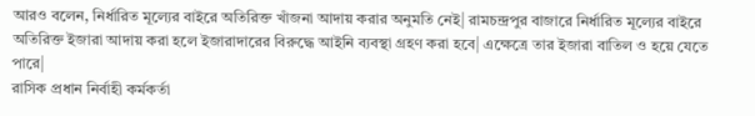আরও বলেন, নির্ধারিত মূল্যের বাইরে অতিরিক্ত খাঁজনা আদায় করার অনুমতি নেই| রামচন্দ্রপুর বাজারে নির্ধারিত মূল্যের বাইরে অতিরিক্ত ইজারা আদায় করা হলে ইজারাদারের বিরুদ্ধে আইনি ব্যবস্থা গ্রহণ করা হবে| এক্ষেত্রে তার ইজারা বাতিল ও হয়ে যেতে পারে|
রাসিক প্রধান নির্বাহী কর্মকর্তা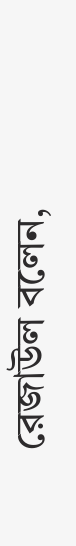রেজাউল বলেন,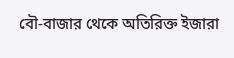বৌ-বাজার থেকে অতিরিক্ত ইজারা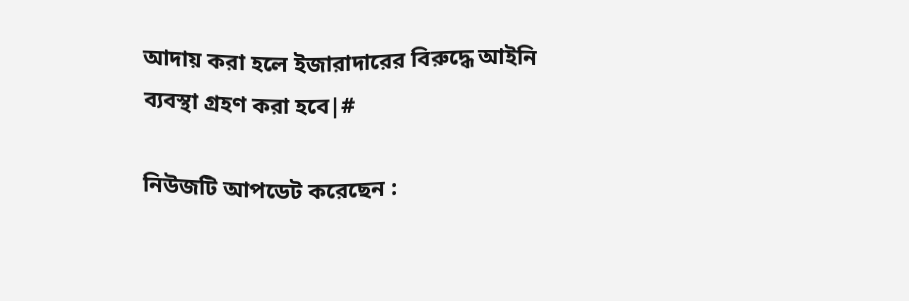আদায় করা হলে ইজারাদারের বিরুদ্ধে আইনি ব্যবস্থা গ্রহণ করা হবে|#

নিউজটি আপডেট করেছেন :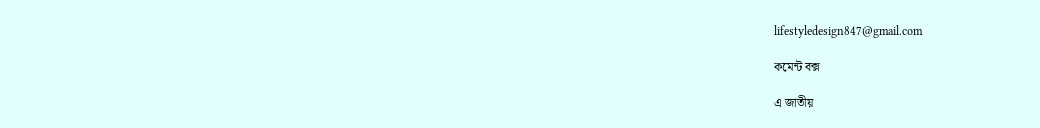lifestyledesign847@gmail.com

কমেন্ট বক্স

এ জাতীয়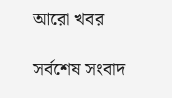আরো খবর

সর্বশেষ সংবাদ